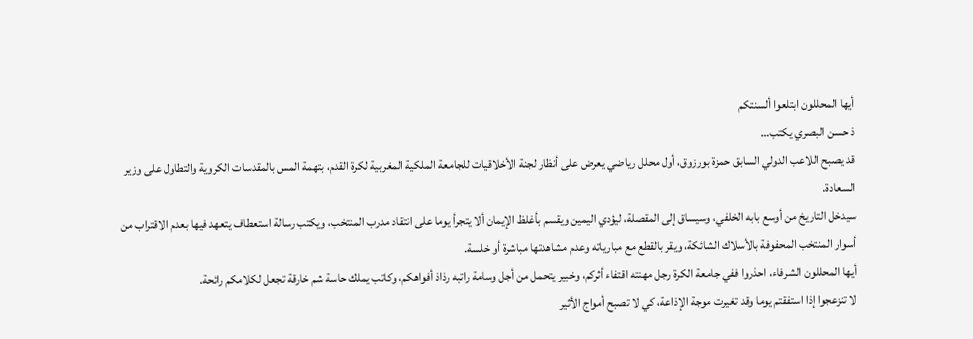أيها المحللون ابتلعوا ألسنتكم
ذ حسن البصري يكتب…
قد يصبح اللاعب الدولي السابق حمزة بورزوق، أول محلل رياضي يعرض على أنظار لجنة الأخلاقيات للجامعة الملكية المغربية لكرة القدم، بتهمة المس بالمقدسات الكروية والتطاول على وزير السعادة.
سيدخل التاريخ من أوسع بابه الخلفي، وسيساق إلى المقصلة، ليؤدي اليمين ويقسم بأغلظ الإيمان ألا يتجرأ يوما على انتقاد مدرب المنتخب، ويكتب رسالة استعطاف يتعهد فيها بعدم الاقتراب من أسوار المنتخب المحفوفة بالأسلاك الشائكة، ويقر بالقطع مع مبارياته وعدم مشاهدتها مباشرة أو خلسة.
أيها المحللون الشرفاء، احذروا ففي جامعة الكرة رجل مهنته اقتفاء أثركم، وخبير يتحمل من أجل وسامة راتبه رذاذ أفواهكم، وكاتب يملك حاسة شم خارقة تجعل لكلامكم رائحة.
لا تنزعجوا إذا استفقتم يوما وقد تغيرت موجة الإذاعة، كي لا تصبح أمواج الأثير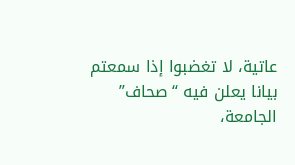عاتية، لا تغضبوا إذا سمعتم بيانا يعلن فيه “صحاف” الجامعة،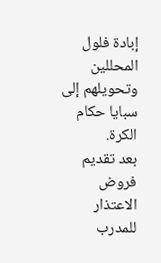إبادة فلول المحللين وتحويلهم إلى سبايا حكام الكرة.
بعد تقديم فروض الاعتذار للمدرب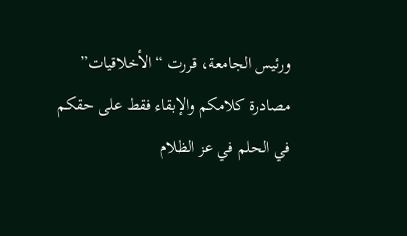ورئيس الجامعة، قررت “الأخلاقيات” مصادرة كلامكم والإبقاء فقط على حقكم في الحلم في عز الظلام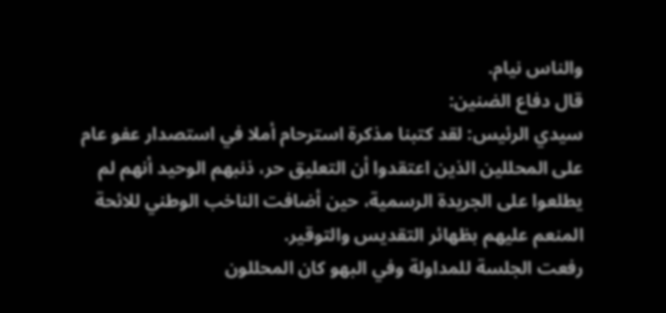والناس نيام.
قال دفاع الضنين:
سيدي الرئيس: لقد كتبنا مذكرة استرحام أملا في استصدار عفو عام على المحللين الذين اعتقدوا أن التعليق حر، ذنبهم الوحيد أنهم لم يطلعوا على الجريدة الرسمية، حين أضافت الناخب الوطني للائحة المنعم عليهم بظهائر التقديس والتوقير.
رفعت الجلسة للمداولة وفي البهو كان المحللون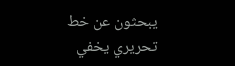يبحثون عن خط تحريري يخفي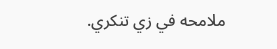ملامحه في زي تنكري.